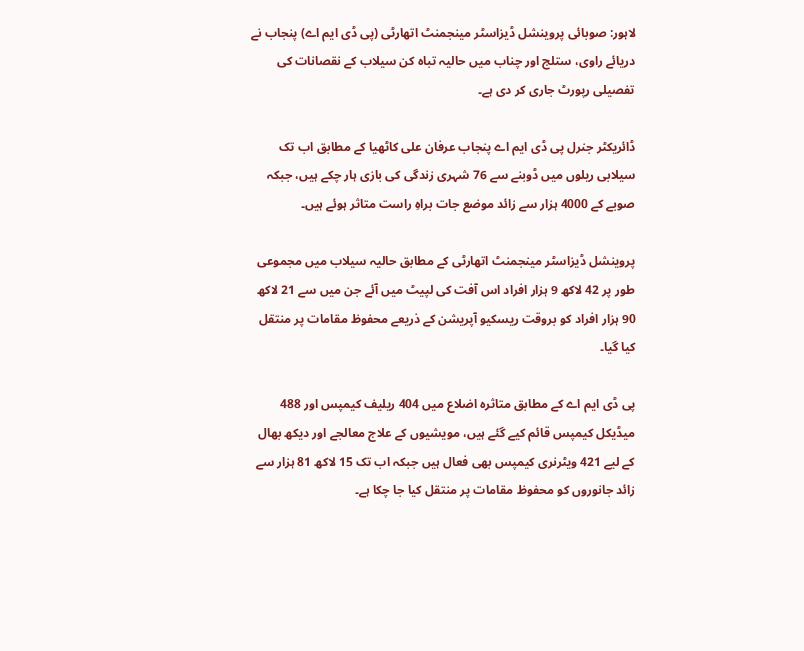لاہور: صوبائی پروینشل ڈیزاسٹر مینجمنٹ اتھارٹی (پی ڈی ایم اے) پنجاب نے دریائے راوی، ستلج اور چناب میں حالیہ تباہ کن سیلاب کے نقصانات کی تفصیلی رپورٹ جاری کر دی ہے۔

ڈائریکٹر جنرل پی ڈی ایم اے پنجاب عرفان علی کاٹھیا کے مطابق اب تک سیلابی ریلوں میں ڈوبنے سے 76 شہری زندگی کی بازی ہار چکے ہیں، جبکہ صوبے کے 4000 ہزار سے زائد موضع جات براہِ راست متاثر ہوئے ہیں۔

پروینشل ڈیزاسٹر مینجمنٹ اتھارٹی کے مطابق حالیہ سیلاب میں مجموعی طور پر 42 لاکھ 9 ہزار افراد اس آفت کی لپیٹ میں آئے جن میں سے 21 لاکھ 90 ہزار افراد کو بروقت ریسکیو آپریشن کے ذریعے محفوظ مقامات پر منتقل کیا گیا۔

پی ڈی ایم اے کے مطابق متاثرہ اضلاع میں 404 ریلیف کیمپس اور 488 میڈیکل کیمپس قائم کیے گئے ہیں، مویشیوں کے علاج معالجے اور دیکھ بھال کے لیے 421 ویٹرنری کیمپس بھی فعال ہیں جبکہ اب تک 15 لاکھ 81 ہزار سے زائد جانوروں کو محفوظ مقامات پر منتقل کیا جا چکا ہے۔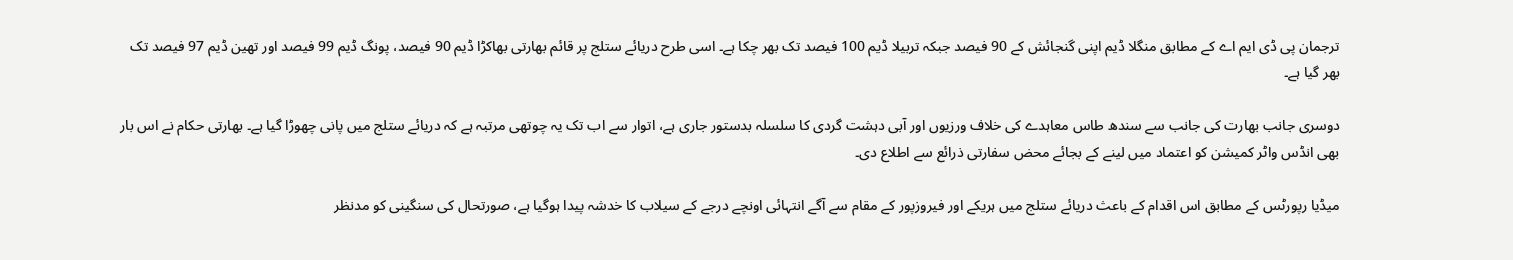ترجمان پی ڈی ایم اے کے مطابق منگلا ڈیم اپنی گنجائش کے 90 فیصد جبکہ تربیلا ڈیم 100 فیصد تک بھر چکا ہے۔ اسی طرح دریائے ستلج پر قائم بھارتی بھاکڑا ڈیم 90 فیصد، پونگ ڈیم 99 فیصد اور تھین ڈیم 97 فیصد تک بھر گیا ہے۔

دوسری جانب بھارت کی جانب سے سندھ طاس معاہدے کی خلاف ورزیوں اور آبی دہشت گردی کا سلسلہ بدستور جاری ہے، اتوار سے اب تک یہ چوتھی مرتبہ ہے کہ دریائے ستلج میں پانی چھوڑا گیا ہے۔ بھارتی حکام نے اس بار بھی انڈس واٹر کمیشن کو اعتماد میں لینے کے بجائے محض سفارتی ذرائع سے اطلاع دی۔

میڈیا رپورٹس کے مطابق اس اقدام کے باعث دریائے ستلج میں ہریکے اور فیروزپور کے مقام سے آگے انتہائی اونچے درجے کے سیلاب کا خدشہ پیدا ہوگیا ہے، صورتحال کی سنگینی کو مدنظر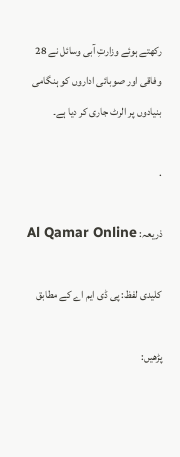رکھتے ہوئے وزارتِ آبی وسائل نے 28 وفاقی اور صوبائی اداروں کو ہنگامی بنیادوں پر الرٹ جاری کر دیا ہے۔

.

ذریعہ: Al Qamar Online

کلیدی لفظ: پی ڈی ایم اے کے مطابق

پڑھیں: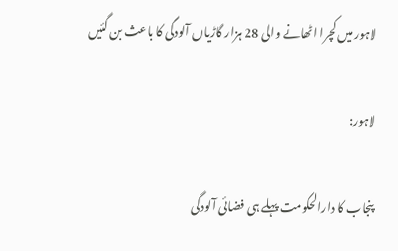لاہور میں کچرا اٹھانے والی 28 ہزار گاڑیاں آلودگی کا باعث بن گئیں

لاہور:

پنجاب کا دارالحکومت پہلے ہی فضائی آلودگی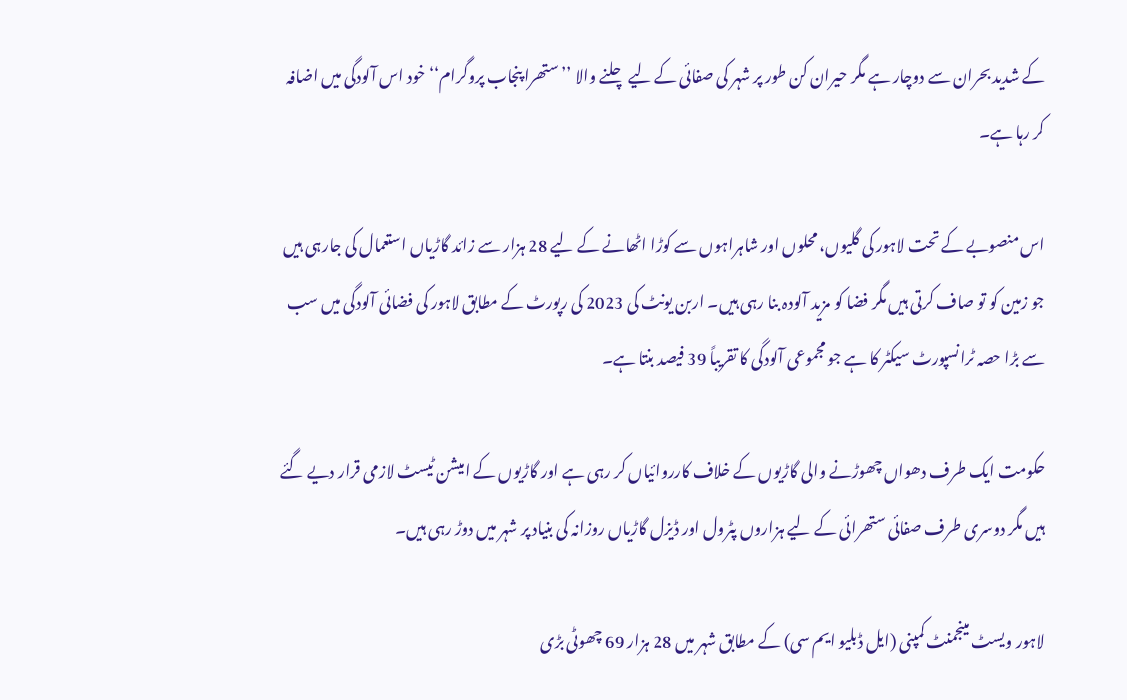کے شدید بحران سے دوچار ہے مگر حیران کن طور پر شہر کی صفائی کے لیے چلنے والا ’’ستھرا پنجاب پروگرام‘‘ خود اس آلودگی میں اضافہ کر رہا ہے۔

اس منصوبے کے تحت لاہور کی گلیوں، محلوں اور شاہراہوں سے کوڑا اٹھانے کے لیے 28 ہزار سے زائد گاڑیاں استعمال کی جارہی ہیں جو زمین کو تو صاف کرتی ہیں مگر فضا کو مزید آلودہ بنا رہی ہیں۔ اربن یونٹ کی 2023 کی رپورٹ کے مطابق لاہور کی فضائی آلودگی میں سب سے بڑا حصہ ٹرانسپورٹ سیکٹر کا ہے جو مجموعی آلودگی کا تقریباً 39 فیصد بنتا ہے۔

حکومت ایک طرف دھواں چھوڑنے والی گاڑیوں کے خلاف کارروائیاں کر رہی ہے اور گاڑیوں کے امیشن ٹیسٹ لازمی قرار دیے گئے ہیں مگر دوسری طرف صفائی ستھرائی کے لیے ہزاروں پٹرول اور ڈیزل گاڑیاں روزانہ کی بنیاد پر شہر میں دوڑ رہی ہیں۔

لاہور ویسٹ مینجمنٹ کمپنی (ایل ڈبلیو ایم سی) کے مطابق شہر میں 28 ہزار 69 چھوٹی بڑی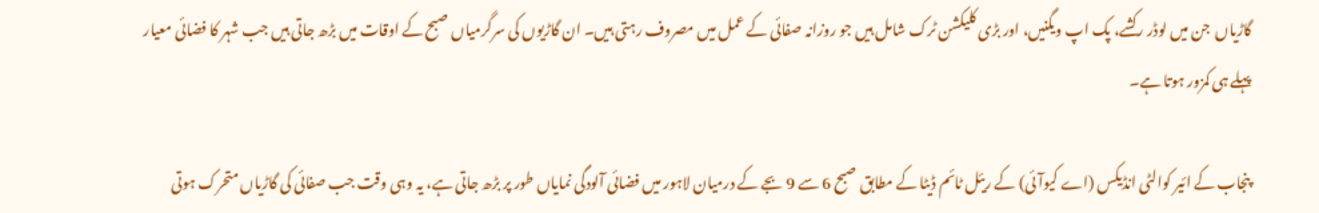گاڑیاں  جن میں لوڈر رکشے، پک اپ ویگنیں، اور بڑی کلیکشن ٹرک شامل ہیں جو روزانہ صفائی کے عمل میں مصروف رہتی ہیں۔ ان گاڑیوں کی سرگرمیاں صبح کے اوقات میں بڑھ جاتی ہیں جب شہر کا فضائی معیار پہلے ہی کمزور ہوتا ہے۔

پنجاب کے ائیر کوالٹی انڈیکس (اے کیوآئی) کے ریئل ٹائم ڈیٹا کے مطابق صبح 6 سے 9 بجے کے درمیان لاہور میں فضائی آلودگی نمایاں طور پر بڑھ جاتی ہے، یہ وہی وقت جب صفائی کی گاڑیاں متحرک ہوتی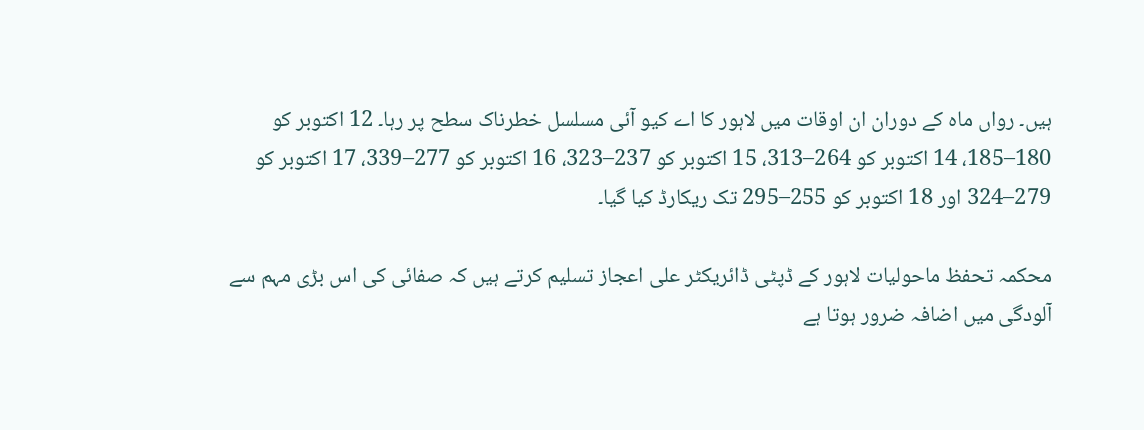ہیں۔ رواں ماہ کے دوران ان اوقات میں لاہور کا اے کیو آئی مسلسل خطرناک سطح پر رہا۔ 12 اکتوبر کو 180–185، 14 اکتوبر کو 264–313، 15 اکتوبر کو 237–323، 16 اکتوبر کو 277–339، 17 اکتوبر کو 279–324 اور 18 اکتوبر کو 255–295 تک ریکارڈ کیا گیا۔

محکمہ تحفظ ماحولیات لاہور کے ڈپٹی ڈائریکٹر علی اعجاز تسلیم کرتے ہیں کہ صفائی کی اس بڑی مہم سے آلودگی میں اضافہ ضرور ہوتا ہے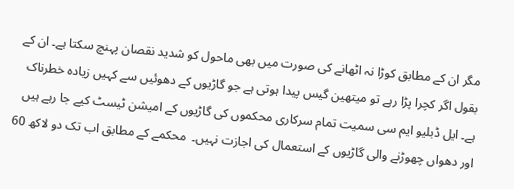مگر ان کے مطابق کوڑا نہ اٹھانے کی صورت میں بھی ماحول کو شدید نقصان پہنچ سکتا ہے۔ ان کے بقول اگر کچرا پڑا رہے تو میتھین گیس پیدا ہوتی ہے جو گاڑیوں کے دھوئیں سے کہیں زیادہ خطرناک ہے۔ ایل ڈبلیو ایم سی سمیت تمام سرکاری محکموں کی گاڑیوں کے امیشن ٹیسٹ کیے جا رہے ہیں اور دھواں چھوڑنے والی گاڑیوں کے استعمال کی اجازت نہیں۔  محکمے کے مطابق اب تک دو لاکھ 60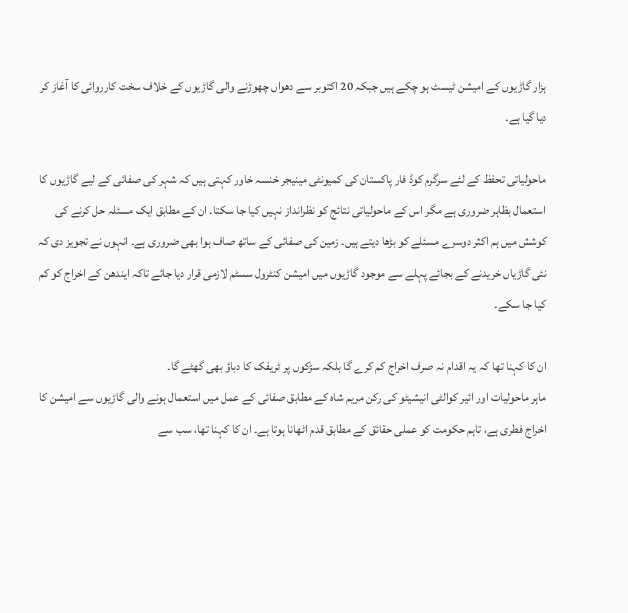ہزار گاڑیوں کے امیشن ٹیسٹ ہو چکے ہیں جبکہ 20 اکتوبر سے دھواں چھوڑنے والی گاڑیوں کے خلاف سخت کارروائی کا آغاز کر دیا گیا ہے۔

ماحولیاتی تحفظ کے لئے سرگرم کوڈ فار پاکستان کی کمیونٹی مینیجر خنسہ خاور کہتی ہیں کہ شہر کی صفائی کے لیے گاڑیوں کا استعمال بظاہر ضروری ہے مگر اس کے ماحولیاتی نتائج کو نظرانداز نہیں کیا جا سکتا۔ ان کے مطابق ایک مسئلہ حل کرنے کی کوشش میں ہم اکثر دوسرے مسئلے کو بڑھا دیتے ہیں۔ زمین کی صفائی کے ساتھ صاف ہوا بھی ضروری ہے۔ انہوں نے تجویز دی کہ نئی گاڑیاں خریدنے کے بجائے پہلے سے موجود گاڑیوں میں امیشن کنٹرول سسٹم لازمی قرار دیا جائے تاکہ ایندھن کے اخراج کو کم کیا جا سکے۔

ان کا کہنا تھا کہ یہ اقدام نہ صرف اخراج کم کرے گا بلکہ سڑکوں پر ٹریفک کا دباؤ بھی گھٹے گا۔
ماہر ماحولیات اور ائیر کوالٹی انیشیٹو کی رکن مریم شاہ کے مطابق صفائی کے عمل میں استعمال ہونے والی گاڑیوں سے امیشن کا اخراج فطری ہے، تاہم حکومت کو عملی حقائق کے مطابق قدم اٹھانا ہوتا ہے۔ ان کا کہنا تھا، سب سے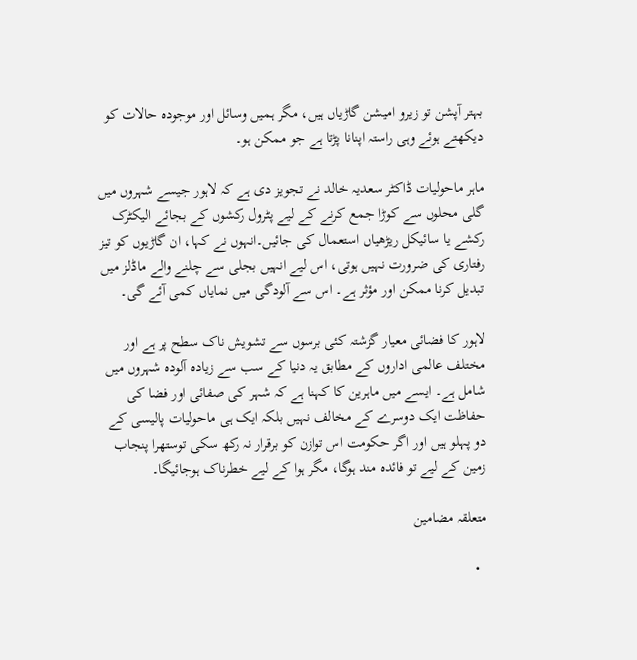بہتر آپشن تو زیرو امیشن گاڑیاں ہیں، مگر ہمیں وسائل اور موجودہ حالات کو دیکھتے ہوئے وہی راستہ اپنانا پڑتا ہے جو ممکن ہو۔

ماہر ماحولیات ڈاکٹر سعدیہ خالد نے تجویز دی ہے کہ لاہور جیسے شہروں میں گلی محلوں سے کوڑا جمع کرنے کے لیے پٹرول رکشوں کے بجائے الیکٹرک رکشے یا سائیکل ریڑھیاں استعمال کی جائیں۔انہوں نے کہا، ان گاڑیوں کو تیز رفتاری کی ضرورت نہیں ہوتی، اس لیے انہیں بجلی سے چلنے والے ماڈلز میں تبدیل کرنا ممکن اور مؤثر ہے۔ اس سے آلودگی میں نمایاں کمی آئے گی۔

لاہور کا فضائی معیار گزشتہ کئی برسوں سے تشویش ناک سطح پر ہے اور مختلف عالمی اداروں کے مطابق یہ دنیا کے سب سے زیادہ آلودہ شہروں میں شامل ہے۔ ایسے میں ماہرین کا کہنا ہے کہ شہر کی صفائی اور فضا کی حفاظت ایک دوسرے کے مخالف نہیں بلکہ ایک ہی ماحولیات پالیسی کے دو پہلو ہیں اور اگر حکومت اس توازن کو برقرار نہ رکھ سکی توستھرا پنجاب زمین کے لیے تو فائدہ مند ہوگا، مگر ہوا کے لیے خطرناک ہوجائیگا۔

متعلقہ مضامین

  •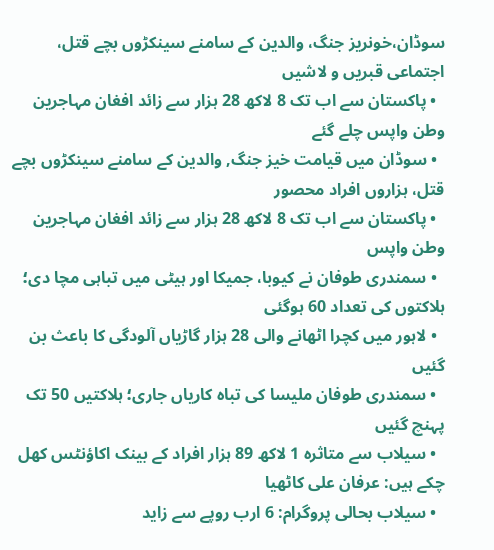سوڈان،خونریز جنگ، والدین کے سامنے سینکڑوں بچے قتل، اجتماعی قبریں و لاشیں
  • پاکستان سے اب تک 8 لاکھ 28 ہزار سے زائد افغان مہاجرین وطن واپس چلے گئے
  • سوڈان میں قیامت خیز جنگ, والدین کے سامنے سینکڑوں بچے قتل، ہزاروں افراد محصور
  • پاکستان سے اب تک 8 لاکھ 28 ہزار سے زائد افغان مہاجرین وطن واپس
  • سمندری طوفان نے کیوبا، جمیکا اور ہیٹی میں تباہی مچا دی؛ ہلاکتوں کی تعداد 60 ہوگئی
  • لاہور میں کچرا اٹھانے والی 28 ہزار گاڑیاں آلودگی کا باعث بن گئیں
  • سمندری طوفان ملیسا کی تباہ کاریاں جاری؛ ہلاکتیں 50 تک پہنچ گئیں
  • سیلاب سے متاثرہ 1 لاکھ 89 ہزار افراد کے بینک اکاؤنٹس کھل چکے ہیں: عرفان علی کاٹھیا
  • سیلاب بحالی پروگرام: 6 ارب روپے سے زاید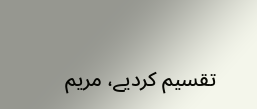تقسیم کردیے، مریم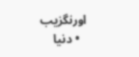اورنگزیب
  • دنیا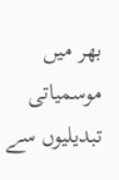بھر میں موسمیاتی تبدیلیوں سے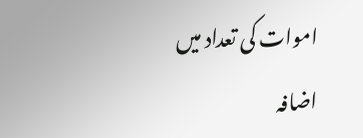اموات کی تعداد میں اضافہ